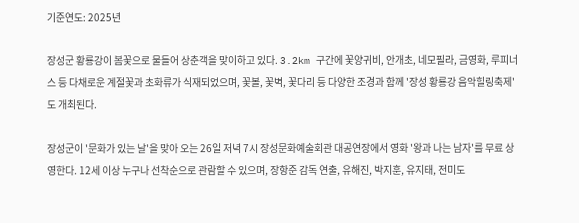기준연도: 2025년

장성군 황룡강이 봄꽃으로 물들어 상춘객을 맞이하고 있다. 3.2km 구간에 꽃양귀비, 안개초, 네모필라, 금영화, 루피너스 등 다채로운 계절꽃과 초화류가 식재되었으며, 꽃볼, 꽃벽, 꽃다리 등 다양한 조경과 함께 '장성 황룡강 음악힐링축제'도 개최된다.

장성군이 '문화가 있는 날'을 맞아 오는 26일 저녁 7시 장성문화예술회관 대공연장에서 영화 '왕과 나는 남자'를 무료 상영한다. 12세 이상 누구나 선착순으로 관람할 수 있으며, 장항준 감독 연출, 유해진, 박지훈, 유지태, 전미도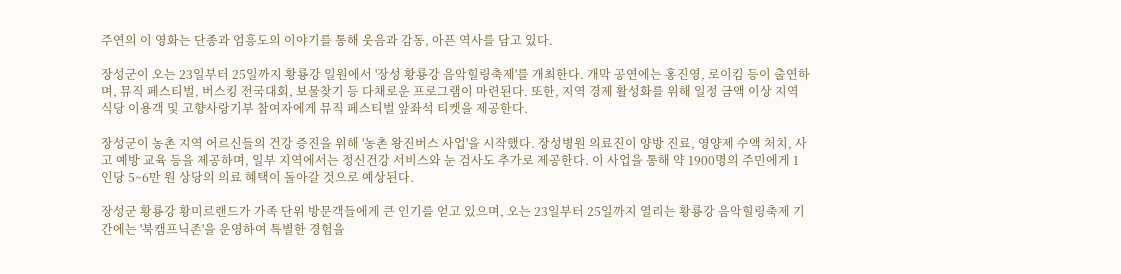주연의 이 영화는 단종과 엄흥도의 이야기를 통해 웃음과 감동, 아픈 역사를 담고 있다.

장성군이 오는 23일부터 25일까지 황룡강 일원에서 '장성 황룡강 음악힐링축제'를 개최한다. 개막 공연에는 홍진영, 로이킴 등이 출연하며, 뮤직 페스티벌, 버스킹 전국대회, 보물찾기 등 다채로운 프로그램이 마련된다. 또한, 지역 경제 활성화를 위해 일정 금액 이상 지역 식당 이용객 및 고향사랑기부 참여자에게 뮤직 페스티벌 앞좌석 티켓을 제공한다.

장성군이 농촌 지역 어르신들의 건강 증진을 위해 '농촌 왕진버스 사업'을 시작했다. 장성병원 의료진이 양방 진료, 영양제 수액 처치, 사고 예방 교육 등을 제공하며, 일부 지역에서는 정신건강 서비스와 눈 검사도 추가로 제공한다. 이 사업을 통해 약 1900명의 주민에게 1인당 5~6만 원 상당의 의료 혜택이 돌아갈 것으로 예상된다.

장성군 황룡강 황미르랜드가 가족 단위 방문객들에게 큰 인기를 얻고 있으며, 오는 23일부터 25일까지 열리는 황룡강 음악힐링축제 기간에는 '북캠프닉존'을 운영하여 특별한 경험을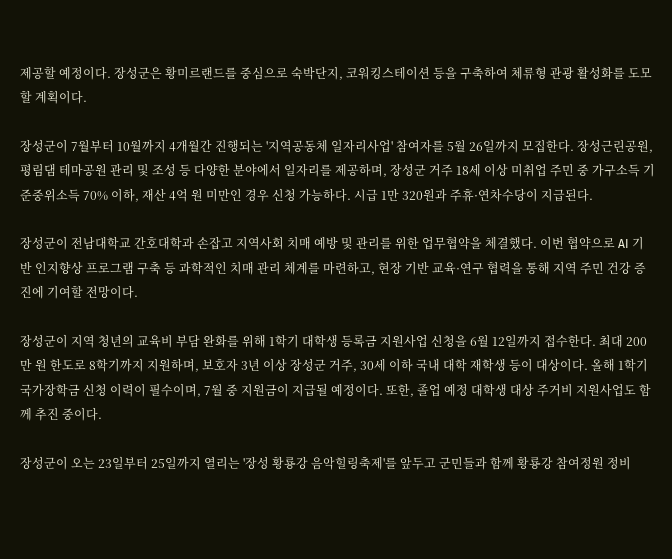제공할 예정이다. 장성군은 황미르랜드를 중심으로 숙박단지, 코워킹스테이션 등을 구축하여 체류형 관광 활성화를 도모할 계획이다.

장성군이 7월부터 10월까지 4개월간 진행되는 '지역공동체 일자리사업' 참여자를 5월 26일까지 모집한다. 장성근린공원, 평림댐 테마공원 관리 및 조성 등 다양한 분야에서 일자리를 제공하며, 장성군 거주 18세 이상 미취업 주민 중 가구소득 기준중위소득 70% 이하, 재산 4억 원 미만인 경우 신청 가능하다. 시급 1만 320원과 주휴·연차수당이 지급된다.

장성군이 전남대학교 간호대학과 손잡고 지역사회 치매 예방 및 관리를 위한 업무협약을 체결했다. 이번 협약으로 AI 기반 인지향상 프로그램 구축 등 과학적인 치매 관리 체계를 마련하고, 현장 기반 교육·연구 협력을 통해 지역 주민 건강 증진에 기여할 전망이다.

장성군이 지역 청년의 교육비 부담 완화를 위해 1학기 대학생 등록금 지원사업 신청을 6월 12일까지 접수한다. 최대 200만 원 한도로 8학기까지 지원하며, 보호자 3년 이상 장성군 거주, 30세 이하 국내 대학 재학생 등이 대상이다. 올해 1학기 국가장학금 신청 이력이 필수이며, 7월 중 지원금이 지급될 예정이다. 또한, 졸업 예정 대학생 대상 주거비 지원사업도 함께 추진 중이다.

장성군이 오는 23일부터 25일까지 열리는 '장성 황룡강 음악힐링축제'를 앞두고 군민들과 함께 황룡강 참여정원 정비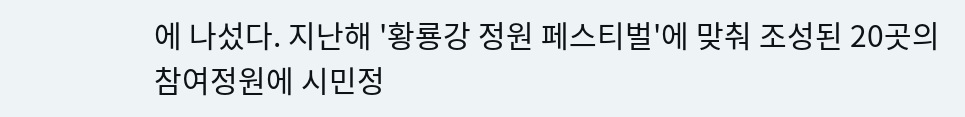에 나섰다. 지난해 '황룡강 정원 페스티벌'에 맞춰 조성된 20곳의 참여정원에 시민정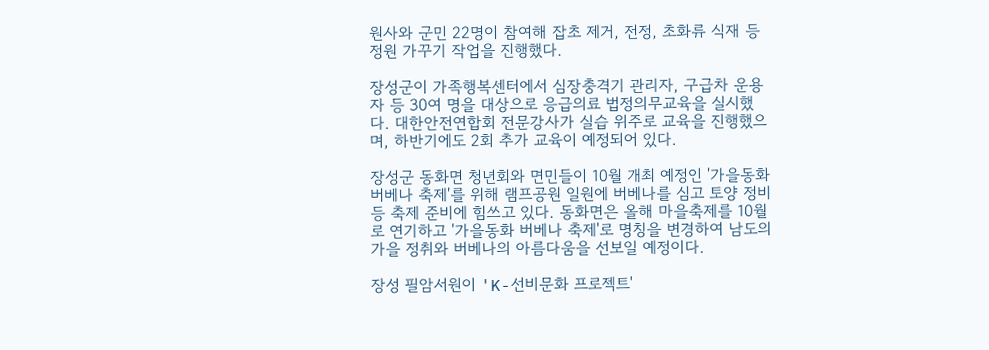원사와 군민 22명이 참여해 잡초 제거, 전정, 초화류 식재 등 정원 가꾸기 작업을 진행했다.

장성군이 가족행복센터에서 심장충격기 관리자, 구급차 운용자 등 30여 명을 대상으로 응급의료 법정의무교육을 실시했다. 대한안전연합회 전문강사가 실습 위주로 교육을 진행했으며, 하반기에도 2회 추가 교육이 예정되어 있다.

장성군 동화면 청년회와 면민들이 10월 개최 예정인 '가을동화 버베나 축제'를 위해 램프공원 일원에 버베나를 심고 토양 정비 등 축제 준비에 힘쓰고 있다. 동화면은 올해 마을축제를 10월로 연기하고 '가을동화 버베나 축제'로 명칭을 변경하여 남도의 가을 정취와 버베나의 아름다움을 선보일 예정이다.

장성 필암서원이 'K-선비문화 프로젝트'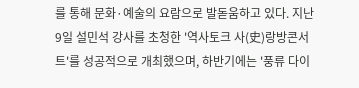를 통해 문화·예술의 요람으로 발돋움하고 있다. 지난 9일 설민석 강사를 초청한 '역사토크 사(史)랑방콘서트'를 성공적으로 개최했으며, 하반기에는 '풍류 다이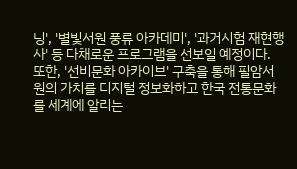닝', '별빛서원 풍류 아카데미', '과거시험 재현행사' 등 다채로운 프로그램을 선보일 예정이다. 또한, '선비문화 아카이브' 구축을 통해 필암서원의 가치를 디지털 정보화하고 한국 전통문화를 세계에 알리는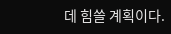데 힘쓸 계획이다.